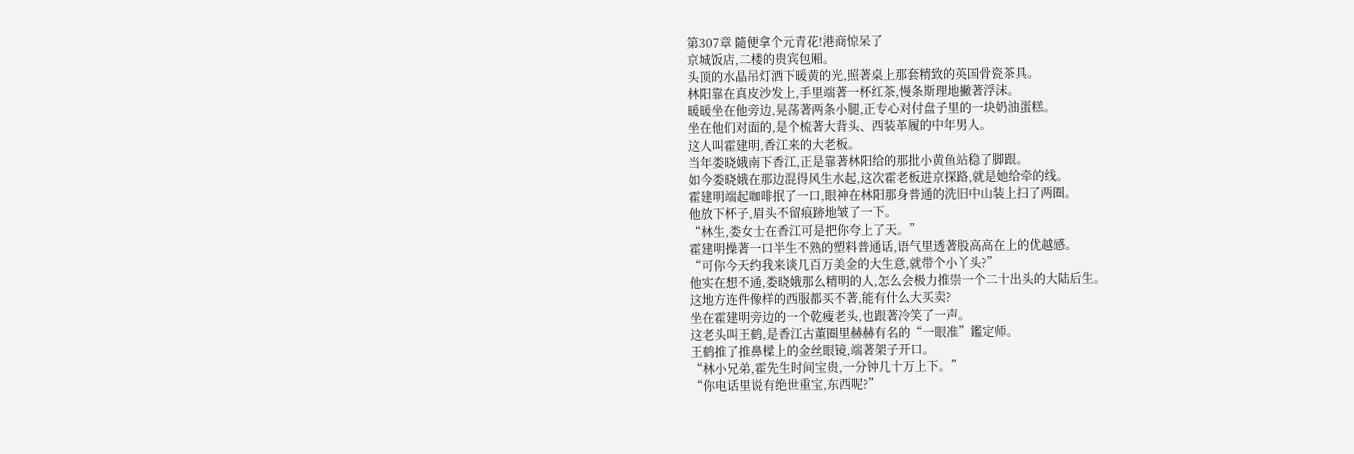第307章 隨便拿个元青花!港商惊呆了
京城饭店,二楼的贵宾包厢。
头顶的水晶吊灯洒下暖黄的光,照著桌上那套精致的英国骨瓷茶具。
林阳靠在真皮沙发上,手里端著一杯红茶,慢条斯理地撇著浮沫。
暖暖坐在他旁边,晃荡著两条小腿,正专心对付盘子里的一块奶油蛋糕。
坐在他们对面的,是个梳著大背头、西装革履的中年男人。
这人叫霍建明,香江来的大老板。
当年娄晓娥南下香江,正是靠著林阳给的那批小黄鱼站稳了脚跟。
如今娄晓娥在那边混得风生水起,这次霍老板进京探路,就是她给牵的线。
霍建明端起咖啡抿了一口,眼神在林阳那身普通的洗旧中山装上扫了两圈。
他放下杯子,眉头不留痕跡地皱了一下。
“林生,娄女士在香江可是把你夸上了天。”
霍建明操著一口半生不熟的塑料普通话,语气里透著股高高在上的优越感。
“可你今天约我来谈几百万美金的大生意,就带个小丫头?”
他实在想不通,娄晓娥那么精明的人,怎么会极力推崇一个二十出头的大陆后生。
这地方连件像样的西服都买不著,能有什么大买卖?
坐在霍建明旁边的一个乾瘦老头,也跟著冷笑了一声。
这老头叫王鹤,是香江古董圈里赫赫有名的“一眼准”鑑定师。
王鹤推了推鼻樑上的金丝眼镜,端著架子开口。
“林小兄弟,霍先生时间宝贵,一分钟几十万上下。”
“你电话里说有绝世重宝,东西呢?”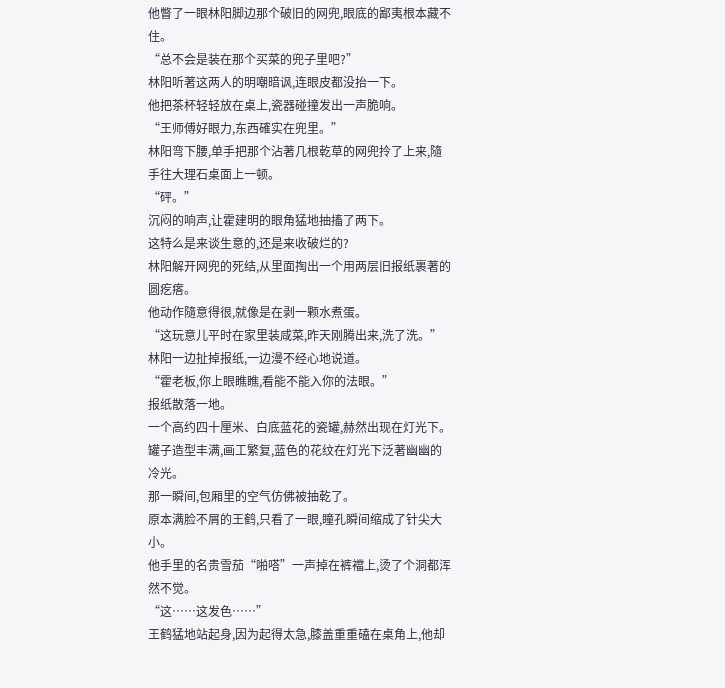他瞥了一眼林阳脚边那个破旧的网兜,眼底的鄙夷根本藏不住。
“总不会是装在那个买菜的兜子里吧?”
林阳听著这两人的明嘲暗讽,连眼皮都没抬一下。
他把茶杯轻轻放在桌上,瓷器碰撞发出一声脆响。
“王师傅好眼力,东西確实在兜里。”
林阳弯下腰,单手把那个沾著几根乾草的网兜拎了上来,隨手往大理石桌面上一顿。
“砰。”
沉闷的响声,让霍建明的眼角猛地抽搐了两下。
这特么是来谈生意的,还是来收破烂的?
林阳解开网兜的死结,从里面掏出一个用两层旧报纸裹著的圆疙瘩。
他动作隨意得很,就像是在剥一颗水煮蛋。
“这玩意儿平时在家里装咸菜,昨天刚腾出来,洗了洗。”
林阳一边扯掉报纸,一边漫不经心地说道。
“霍老板,你上眼瞧瞧,看能不能入你的法眼。”
报纸散落一地。
一个高约四十厘米、白底蓝花的瓷罐,赫然出现在灯光下。
罐子造型丰满,画工繁复,蓝色的花纹在灯光下泛著幽幽的冷光。
那一瞬间,包厢里的空气仿佛被抽乾了。
原本满脸不屑的王鹤,只看了一眼,瞳孔瞬间缩成了针尖大小。
他手里的名贵雪茄“啪嗒”一声掉在裤襠上,烫了个洞都浑然不觉。
“这……这发色……”
王鹤猛地站起身,因为起得太急,膝盖重重磕在桌角上,他却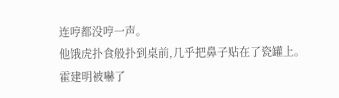连哼都没哼一声。
他饿虎扑食般扑到桌前,几乎把鼻子贴在了瓷罐上。
霍建明被嚇了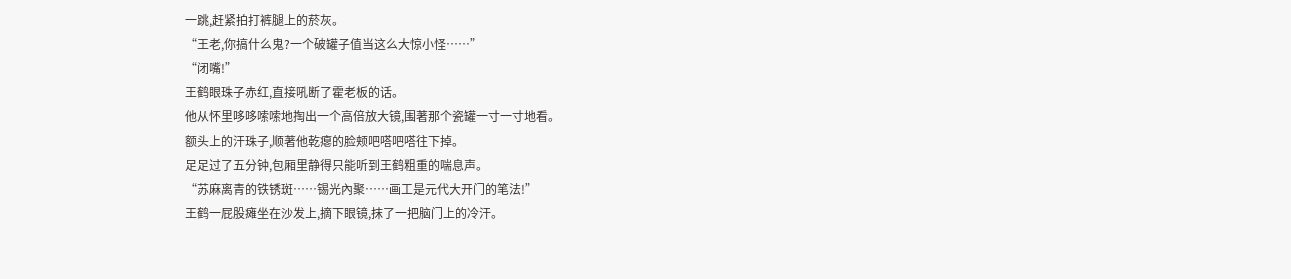一跳,赶紧拍打裤腿上的菸灰。
“王老,你搞什么鬼?一个破罐子值当这么大惊小怪……”
“闭嘴!”
王鹤眼珠子赤红,直接吼断了霍老板的话。
他从怀里哆哆嗦嗦地掏出一个高倍放大镜,围著那个瓷罐一寸一寸地看。
额头上的汗珠子,顺著他乾瘪的脸颊吧嗒吧嗒往下掉。
足足过了五分钟,包厢里静得只能听到王鹤粗重的喘息声。
“苏麻离青的铁锈斑……锡光內聚……画工是元代大开门的笔法!”
王鹤一屁股瘫坐在沙发上,摘下眼镜,抹了一把脑门上的冷汗。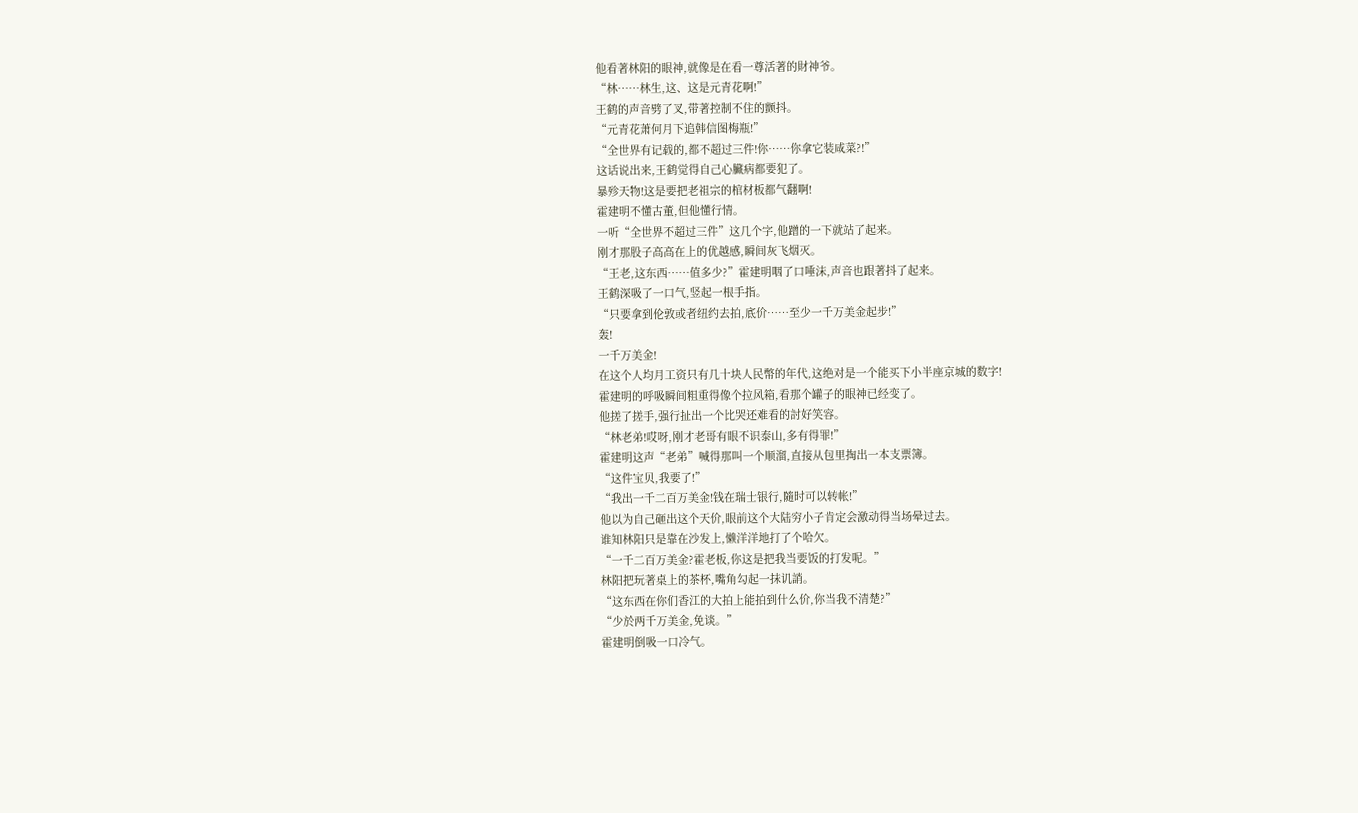他看著林阳的眼神,就像是在看一尊活著的財神爷。
“林……林生,这、这是元青花啊!”
王鹤的声音劈了叉,带著控制不住的颤抖。
“元青花萧何月下追韩信图梅瓶!”
“全世界有记载的,都不超过三件!你……你拿它装咸菜?!”
这话说出来,王鹤觉得自己心臟病都要犯了。
暴殄天物!这是要把老祖宗的棺材板都气翻啊!
霍建明不懂古董,但他懂行情。
一听“全世界不超过三件”这几个字,他蹭的一下就站了起来。
刚才那股子高高在上的优越感,瞬间灰飞烟灭。
“王老,这东西……值多少?”霍建明咽了口唾沫,声音也跟著抖了起来。
王鹤深吸了一口气,竖起一根手指。
“只要拿到伦敦或者纽约去拍,底价……至少一千万美金起步!”
轰!
一千万美金!
在这个人均月工资只有几十块人民幣的年代,这绝对是一个能买下小半座京城的数字!
霍建明的呼吸瞬间粗重得像个拉风箱,看那个罐子的眼神已经变了。
他搓了搓手,强行扯出一个比哭还难看的討好笑容。
“林老弟!哎呀,刚才老哥有眼不识泰山,多有得罪!”
霍建明这声“老弟”喊得那叫一个顺溜,直接从包里掏出一本支票簿。
“这件宝贝,我要了!”
“我出一千二百万美金!钱在瑞士银行,隨时可以转帐!”
他以为自己砸出这个天价,眼前这个大陆穷小子肯定会激动得当场晕过去。
谁知林阳只是靠在沙发上,懒洋洋地打了个哈欠。
“一千二百万美金?霍老板,你这是把我当要饭的打发呢。”
林阳把玩著桌上的茶杯,嘴角勾起一抹讥誚。
“这东西在你们香江的大拍上能拍到什么价,你当我不清楚?”
“少於两千万美金,免谈。”
霍建明倒吸一口冷气。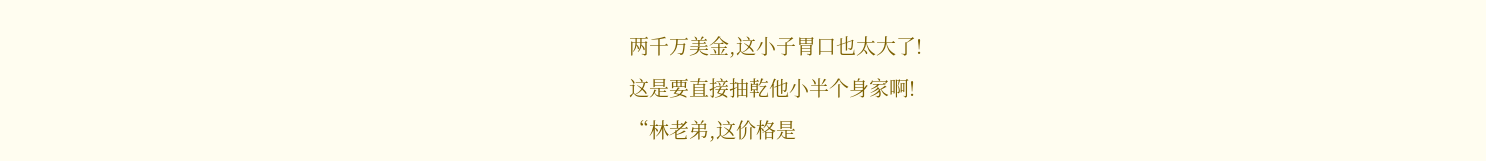两千万美金,这小子胃口也太大了!
这是要直接抽乾他小半个身家啊!
“林老弟,这价格是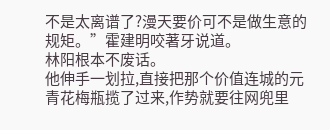不是太离谱了?漫天要价可不是做生意的规矩。”霍建明咬著牙说道。
林阳根本不废话。
他伸手一划拉,直接把那个价值连城的元青花梅瓶揽了过来,作势就要往网兜里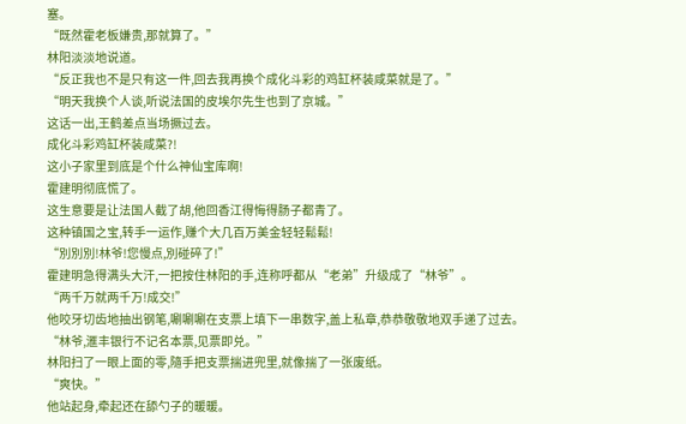塞。
“既然霍老板嫌贵,那就算了。”
林阳淡淡地说道。
“反正我也不是只有这一件,回去我再换个成化斗彩的鸡缸杯装咸菜就是了。”
“明天我换个人谈,听说法国的皮埃尔先生也到了京城。”
这话一出,王鹤差点当场撅过去。
成化斗彩鸡缸杯装咸菜?!
这小子家里到底是个什么神仙宝库啊!
霍建明彻底慌了。
这生意要是让法国人截了胡,他回香江得悔得肠子都青了。
这种镇国之宝,转手一运作,赚个大几百万美金轻轻鬆鬆!
“別別別!林爷!您慢点,別碰碎了!”
霍建明急得满头大汗,一把按住林阳的手,连称呼都从“老弟”升级成了“林爷”。
“两千万就两千万!成交!”
他咬牙切齿地抽出钢笔,唰唰唰在支票上填下一串数字,盖上私章,恭恭敬敬地双手递了过去。
“林爷,滙丰银行不记名本票,见票即兑。”
林阳扫了一眼上面的零,隨手把支票揣进兜里,就像揣了一张废纸。
“爽快。”
他站起身,牵起还在舔勺子的暖暖。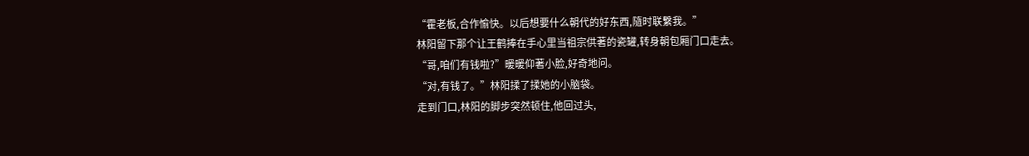“霍老板,合作愉快。以后想要什么朝代的好东西,隨时联繫我。”
林阳留下那个让王鹤捧在手心里当祖宗供著的瓷罐,转身朝包厢门口走去。
“哥,咱们有钱啦?”暖暖仰著小脸,好奇地问。
“对,有钱了。”林阳揉了揉她的小脑袋。
走到门口,林阳的脚步突然顿住,他回过头,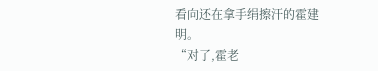看向还在拿手绢擦汗的霍建明。
“对了,霍老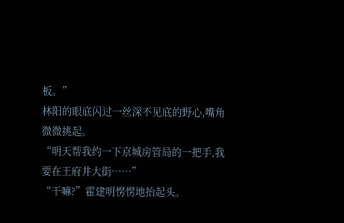板。”
林阳的眼底闪过一丝深不见底的野心,嘴角微微挑起。
“明天帮我约一下京城房管局的一把手,我要在王府井大街……”
“干嘛?”霍建明愣愣地抬起头。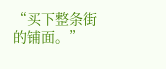“买下整条街的铺面。”